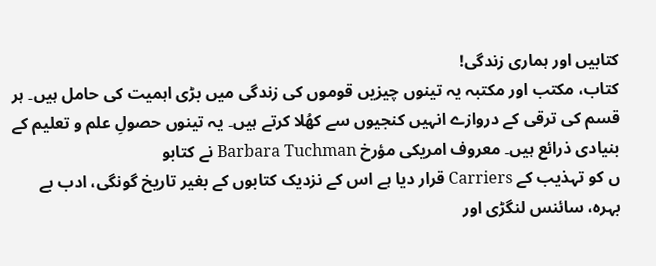کتابیں اور ہماری زندگی!
کتاب، مکتب اور مکتبہ یہ تینوں چیزیں قوموں کی زندگی میں بڑی اہمیت کی حامل ہیں۔ ہر قسم کی ترقی کے دروازے انہیں کنجیوں سے کھُلا کرتے ہیں۔ یہ تینوں حصولِ علم و تعلیم کے بنیادی ذرائع ہیں۔ معروف امریکی مؤرخ Barbara Tuchman نے کتابو
ں کو تہذیب کے Carriers قرار دیا ہے اس کے نزدیک کتابوں کے بغیر تاریخ گونگی، ادب بے بہرہ، سائنس لنگڑی اور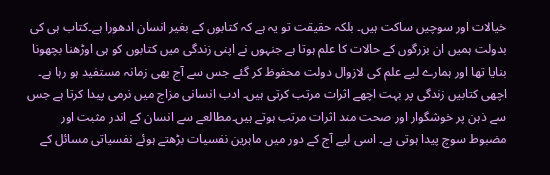خیالات اور سوچیں ساکت ہیں۔ بلکہ حقیقت تو یہ ہے کہ کتابوں کے بغیر انسان ادھورا ہے۔کتاب ہی کی بدولت ہمیں ان بزرگوں کے حالات کا علم ہوتا ہے جنہوں نے اپنی زندگی میں کتابوں کو ہی اوڑھنا بچھونا بنایا تھا اور ہمارے لیے علم کی لازوال دولت محفوظ کر گئے جس سے آج بھی زمانہ مستفید ہو رہا ہے۔
اچھی کتابیں زندگی پر بہت اچھے اثرات مرتب کرتی ہیں۔ ادب انسانی مزاج میں نرمی پیدا کرتا ہے جس سے ذہن پر خوشگوار اور صحت مند اثرات مرتب ہوتے ہیں۔مطالعے سے انسان کے اندر مثبت اور مضبوط سوچ پیدا ہوتی ہے۔ اسی لیے آج کے دور میں ماہرین نفسیات بڑھتے ہوئے نفسیاتی مسائل کے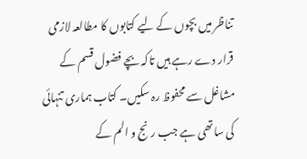تناظر میں بچوں کے لیے کتابوں کا مطالعہ لازمی قرار دے رہے ہیں تاکہ بچے فضول قسم کے مشاغل سے محفوظ رہ سکیں۔ کتاب ہماری تنہائی کی ساتھی ہے جب رنج و الم کے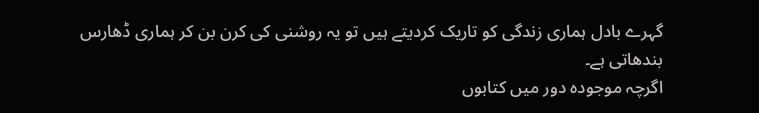گہرے بادل ہماری زندگی کو تاریک کردیتے ہیں تو یہ روشنی کی کرن بن کر ہماری ڈھارس بندھاتی ہے۔
اگرچہ موجودہ دور میں کتابوں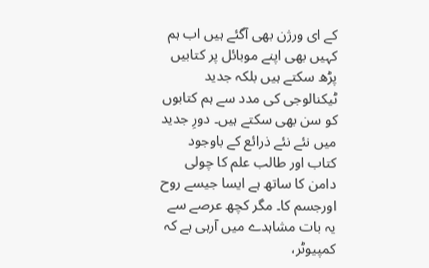کے ای ورژن بھی آگئے ہیں اب ہم کہیں بھی اپنے موبائل پر کتابیں پڑھ سکتے ہیں بلکہ جدید ٹیکنالوجی کی مدد سے ہم کتابوں کو سن بھی سکتے ہیں۔ دورِ جدید میں نئے نئے ذرائع کے باوجود کتاب اور طالب علم کا چولی دامن کا ساتھ ہے ایسا جیسے روح اورجسم کا۔ مگر کچھ عرصے سے یہ بات مشاہدے میں آرہی ہے کہ کمپیوٹر،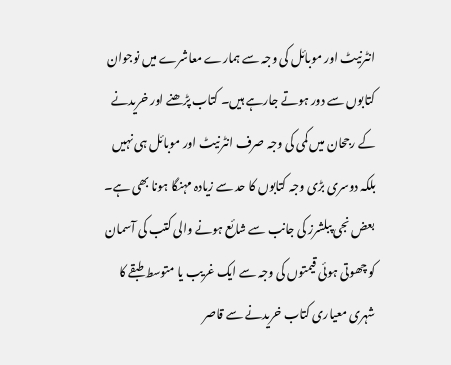انٹرنیٹ اور موبائل کی وجہ سے ہمارے معاشرے میں نوجوان کتابوں سے دور ہوتے جارہے ہیں۔ کتاب پڑھنے اور خریدنے کے رجحان میں کمی کی وجہ صرف انٹرنیٹ اور موبائل ہی نہیں بلکہ دوسری بڑی وجہ کتابوں کا حد سے زیادہ مہنگا ہونا بھی ہے۔ بعض نجی پبلشرز کی جانب سے شائع ہونے والی کتب کی آسمان کو چھوتی ہوئی قیمتوں کی وجہ سے ایک غریب یا متوسط طبقے کا شہری معیاری کتاب خریدنے سے قاصر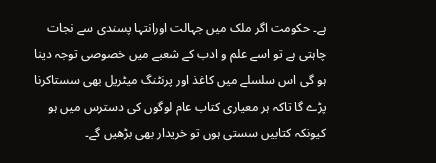ہے۔ حکومت اگر ملک میں جہالت اورانتہا پسندی سے نجات چاہتی ہے تو اسے علم و ادب کے شعبے میں خصوصی توجہ دینا ہو گی اس سلسلے میں کاغذ اور پرنٹنگ میٹریل بھی سستاکرنا پڑے گا تاکہ ہر معیاری کتاب عام لوگوں کی دسترس میں ہو کیونکہ کتابیں سستی ہوں تو خریدار بھی بڑھیں گے۔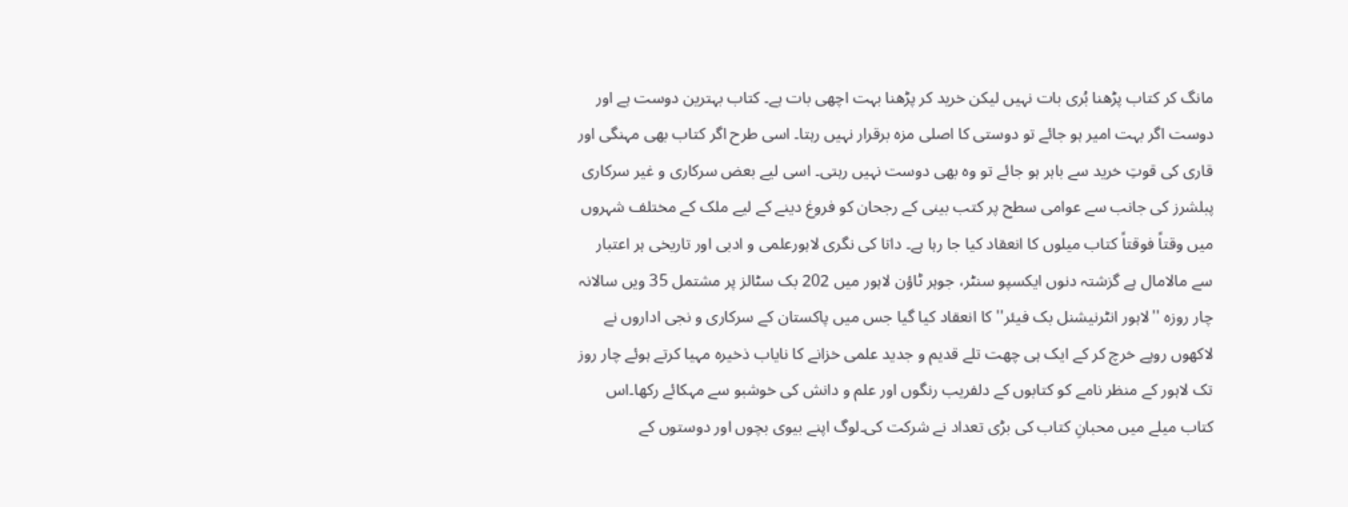مانگ کر کتاب پڑھنا بُری بات نہیں لیکن خرید کر پڑھنا بہت اچھی بات ہے۔ کتاب بہترین دوست ہے اور دوست اگر بہت امیر ہو جائے تو دوستی کا اصلی مزہ برقرار نہیں رہتا۔ اسی طرح اگر کتاب بھی مہنگی اور قاری کی قوتِ خرید سے باہر ہو جائے تو وہ بھی دوست نہیں رہتی۔ اسی لیے بعض سرکاری و غیر سرکاری پبلشرز کی جانب سے عوامی سطح پر کتب بینی کے رجحان کو فروغ دینے کے لیے ملک کے مختلف شہروں میں وقتاً فوقتاً کتاب میلوں کا انعقاد کیا جا رہا ہے۔ داتا کی نگری لاہورعلمی و ادبی اور تاریخی ہر اعتبار سے مالامال ہے گزشتہ دنوں ایکسپو سنٹر، جوہر ٹاؤن لاہور میں 202 بک سٹالز پر مشتمل 35 ویں سالانہ چار روزہ ''لاہور انٹرنیشنل بک فیئر'' کا انعقاد کیا گیا جس میں پاکستان کے سرکاری و نجی اداروں نے لاکھوں روپے خرچ کر کے ایک ہی چھت تلے قدیم و جدید علمی خزانے کا نایاب ذخیرہ مہیا کرتے ہوئے چار روز تک لاہور کے منظر نامے کو کتابوں کے دلفریب رنگوں اور علم و دانش کی خوشبو سے مہکائے رکھا۔اس کتاب میلے میں محبانِ کتاب کی بڑی تعداد نے شرکت کی۔لوگ اپنے بیوی بچوں اور دوستوں کے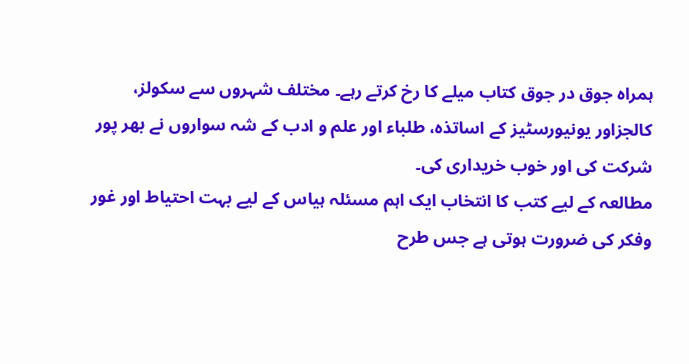ہمراہ جوق در جوق کتاب میلے کا رخ کرتے رہے۔ مختلف شہروں سے سکولز، کالجزاور یونیورسٹیز کے اساتذہ، طلباء اور علم و ادب کے شہ سواروں نے بھر پور شرکت کی اور خوب خریداری کی۔
مطالعہ کے لیے کتب کا انتخاب ایک اہم مسئلہ ہیاس کے لیے بہت احتیاط اور غور وفکر کی ضرورت ہوتی ہے جس طرح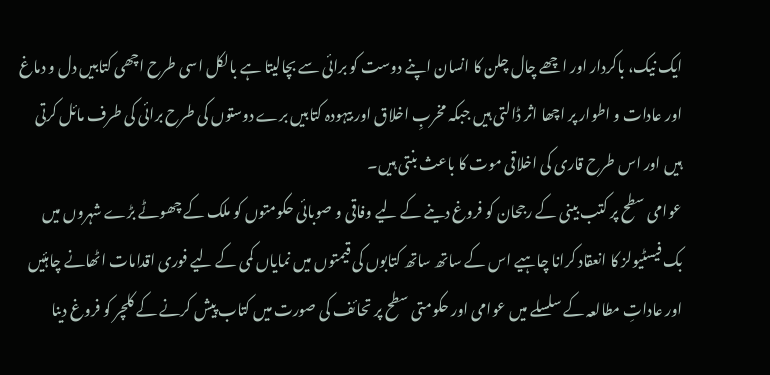ایک نیک، باکردار اور اچھے چال چلن کا انسان اپنے دوست کو برائی سے بچالیتا ہے بالکل اسی طرح اچھی کتابیں دل و دماغ اور عادات و اطوار پر اچھا اثر ڈالتی ہیں جبکہ مخربِ اخلاق اور بیہودہ کتابیں برے دوستوں کی طرح برائی کی طرف مائل کرتی ہیں اور اس طرح قاری کی اخلاقی موت کا باعث بنتی ہیں۔
عوامی سطح پر کتب بینی کے رجحان کو فروغ دینے کے لیے وفاقی و صوبائی حکومتوں کو ملک کے چھوٹے بڑے شہروں میں بک فیسٹیولز کا انعقاد کرانا چاہیے اس کے ساتھ ساتھ کتابوں کی قیمتوں میں نمایاں کمی کے لیے فوری اقدامات اٹھانے چاہئیں اور عاداتِ مطالعہ کے سلسلے میں عوامی اور حکومتی سطح پر تحائف کی صورت میں کتاب پیش کرنے کے کلچر کو فروغ دینا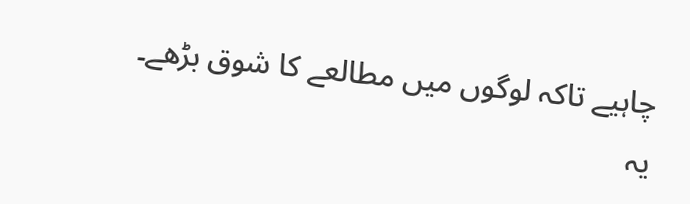چاہیے تاکہ لوگوں میں مطالعے کا شوق بڑھے۔
یہ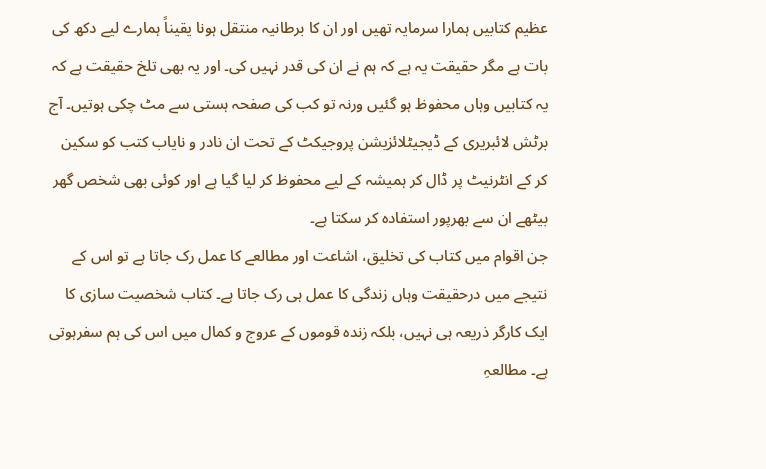عظیم کتابیں ہمارا سرمایہ تھیں اور ان کا برطانیہ منتقل ہونا یقیناً ہمارے لیے دکھ کی بات ہے مگر حقیقت یہ ہے کہ ہم نے ان کی قدر نہیں کی۔ اور یہ بھی تلخ حقیقت ہے کہ یہ کتابیں وہاں محفوظ ہو گئیں ورنہ تو کب کی صفحہ ہستی سے مٹ چکی ہوتیں۔ آج برٹش لائبریری کے ڈیجیٹلائزیشن پروجیکٹ کے تحت ان نادر و نایاب کتب کو سکین کر کے انٹرنیٹ پر ڈال کر ہمیشہ کے لیے محفوظ کر لیا گیا ہے اور کوئی بھی شخص گھر بیٹھے ان سے بھرپور استفادہ کر سکتا ہے۔
جن اقوام میں کتاب کی تخلیق، اشاعت اور مطالعے کا عمل رک جاتا ہے تو اس کے نتیجے میں درحقیقت وہاں زندگی کا عمل ہی رک جاتا ہے۔ کتاب شخصیت سازی کا ایک کارگر ذریعہ ہی نہیں، بلکہ زندہ قوموں کے عروج و کمال میں اس کی ہم سفرہوتی ہے۔ مطالعہِ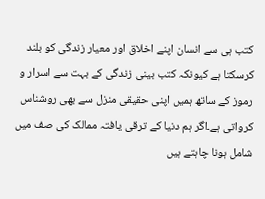کتب ہی سے انسان اپنے اخلاق اور معیار زندگی کو بلند کرسکتا ہے کیونکہ کتب بینی زندگی کے بہت سے اسرار و رموز کے ساتھ ہمیں اپنی حقیقی منزل سے بھی روشناس کرواتی ہے۔اگر ہم دنیا کے ترقی یافتہ ممالک کی صف میں شامل ہونا چاہتے ہیں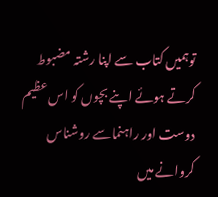توہمیں کتاب سے اپنا رشتہ مضبوط کرتے ہوئے اپنے بچوں کو اس عظیم دوست اور راہنماسے روشناس کروانے میں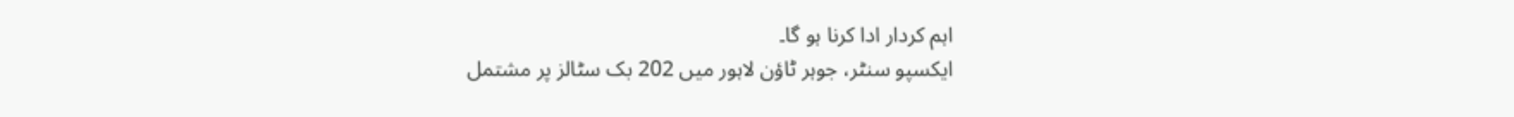اہم کردار ادا کرنا ہو گا۔
ایکسپو سنٹر، جوہر ٹاؤن لاہور میں 202 بک سٹالز پر مشتمل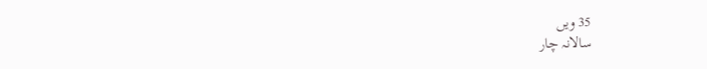35 ویں
سالانہ چار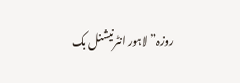روزہ”لاہور انٹرنیشنل بک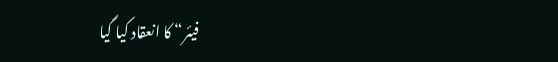فیئر“ کا انعقاد کیا گیا